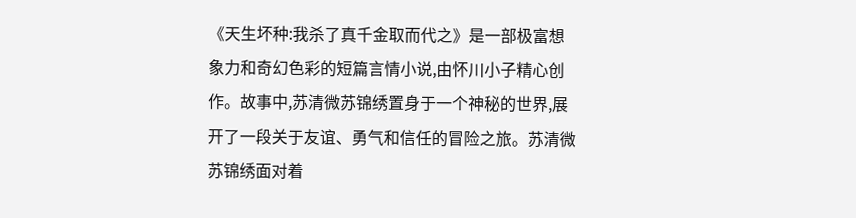《天生坏种:我杀了真千金取而代之》是一部极富想象力和奇幻色彩的短篇言情小说,由怀川小子精心创作。故事中,苏清微苏锦绣置身于一个神秘的世界,展开了一段关于友谊、勇气和信任的冒险之旅。苏清微苏锦绣面对着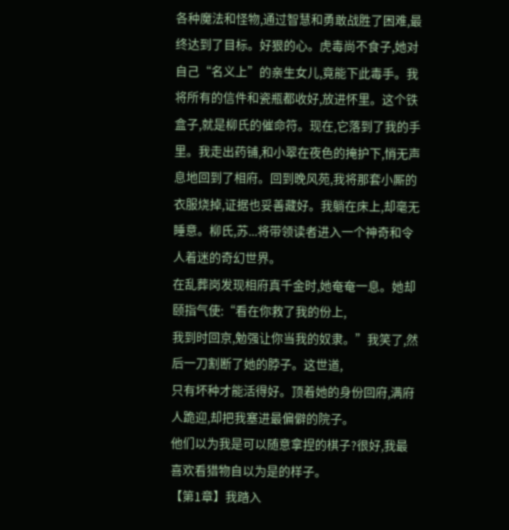各种魔法和怪物,通过智慧和勇敢战胜了困难,最终达到了目标。好狠的心。虎毒尚不食子,她对自己“名义上”的亲生女儿,竟能下此毒手。我将所有的信件和瓷瓶都收好,放进怀里。这个铁盒子,就是柳氏的催命符。现在,它落到了我的手里。我走出药铺,和小翠在夜色的掩护下,悄无声息地回到了相府。回到晚风苑,我将那套小厮的衣服烧掉,证据也妥善藏好。我躺在床上,却毫无睡意。柳氏,苏...将带领读者进入一个神奇和令人着迷的奇幻世界。
在乱葬岗发现相府真千金时,她奄奄一息。她却颐指气使:“看在你救了我的份上,
我到时回京,勉强让你当我的奴隶。”我笑了,然后一刀割断了她的脖子。这世道,
只有坏种才能活得好。顶着她的身份回府,满府人跪迎,却把我塞进最偏僻的院子。
他们以为我是可以随意拿捏的棋子?很好,我最喜欢看猎物自以为是的样子。
【第1章】我踏入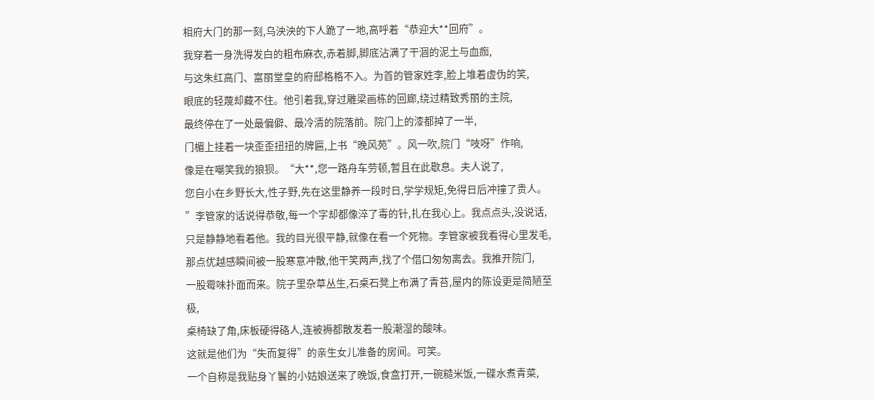相府大门的那一刻,乌泱泱的下人跪了一地,高呼着“恭迎大**回府”。
我穿着一身洗得发白的粗布麻衣,赤着脚,脚底沾满了干涸的泥土与血痂,
与这朱红高门、富丽堂皇的府邸格格不入。为首的管家姓李,脸上堆着虚伪的笑,
眼底的轻蔑却藏不住。他引着我,穿过雕梁画栋的回廊,绕过精致秀丽的主院,
最终停在了一处最偏僻、最冷清的院落前。院门上的漆都掉了一半,
门楣上挂着一块歪歪扭扭的牌匾,上书“晚风苑”。风一吹,院门“吱呀”作响,
像是在嘲笑我的狼狈。“大**,您一路舟车劳顿,暂且在此歇息。夫人说了,
您自小在乡野长大,性子野,先在这里静养一段时日,学学规矩,免得日后冲撞了贵人。
”李管家的话说得恭敬,每一个字却都像淬了毒的针,扎在我心上。我点点头,没说话,
只是静静地看着他。我的目光很平静,就像在看一个死物。李管家被我看得心里发毛,
那点优越感瞬间被一股寒意冲散,他干笑两声,找了个借口匆匆离去。我推开院门,
一股霉味扑面而来。院子里杂草丛生,石桌石凳上布满了青苔,屋内的陈设更是简陋至极,
桌椅缺了角,床板硬得硌人,连被褥都散发着一股潮湿的酸味。
这就是他们为“失而复得”的亲生女儿准备的房间。可笑。
一个自称是我贴身丫鬟的小姑娘送来了晚饭,食盒打开,一碗糙米饭,一碟水煮青菜,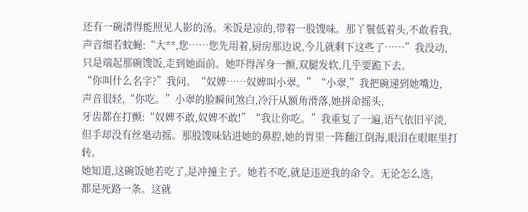还有一碗清得能照见人影的汤。米饭是凉的,带着一股馊味。那丫鬟低着头,不敢看我,
声音细若蚊蝇:“大**,您……您先用着,厨房那边说,今儿就剩下这些了……”我没动,
只是端起那碗馊饭,走到她面前。她吓得浑身一颤,双腿发软,几乎要跪下去。
“你叫什么名字?”我问。“奴婢……奴婢叫小翠。”“小翠,”我把碗递到她嘴边,
声音很轻,“你吃。”小翠的脸瞬间煞白,冷汗从额角滑落,她拼命摇头,
牙齿都在打颤:“奴婢不敢,奴婢不敢!”“我让你吃。”我重复了一遍,语气依旧平淡,
但手却没有丝毫动摇。那股馊味钻进她的鼻腔,她的胃里一阵翻江倒海,眼泪在眼眶里打转。
她知道,这碗饭她若吃了,是冲撞主子。她若不吃,就是违逆我的命令。无论怎么选,
都是死路一条。这就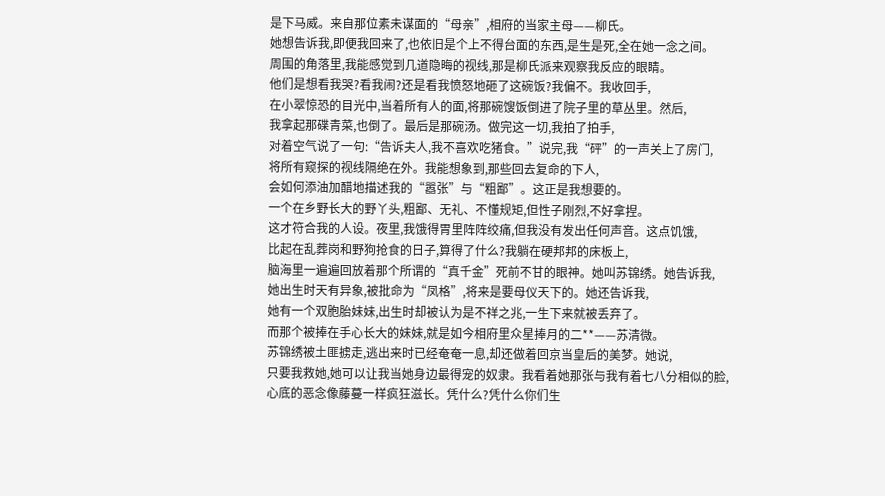是下马威。来自那位素未谋面的“母亲”,相府的当家主母——柳氏。
她想告诉我,即便我回来了,也依旧是个上不得台面的东西,是生是死,全在她一念之间。
周围的角落里,我能感觉到几道隐晦的视线,那是柳氏派来观察我反应的眼睛。
他们是想看我哭?看我闹?还是看我愤怒地砸了这碗饭?我偏不。我收回手,
在小翠惊恐的目光中,当着所有人的面,将那碗馊饭倒进了院子里的草丛里。然后,
我拿起那碟青菜,也倒了。最后是那碗汤。做完这一切,我拍了拍手,
对着空气说了一句:“告诉夫人,我不喜欢吃猪食。”说完,我“砰”的一声关上了房门,
将所有窥探的视线隔绝在外。我能想象到,那些回去复命的下人,
会如何添油加醋地描述我的“嚣张”与“粗鄙”。这正是我想要的。
一个在乡野长大的野丫头,粗鄙、无礼、不懂规矩,但性子刚烈,不好拿捏。
这才符合我的人设。夜里,我饿得胃里阵阵绞痛,但我没有发出任何声音。这点饥饿,
比起在乱葬岗和野狗抢食的日子,算得了什么?我躺在硬邦邦的床板上,
脑海里一遍遍回放着那个所谓的“真千金”死前不甘的眼神。她叫苏锦绣。她告诉我,
她出生时天有异象,被批命为“凤格”,将来是要母仪天下的。她还告诉我,
她有一个双胞胎妹妹,出生时却被认为是不祥之兆,一生下来就被丢弃了。
而那个被捧在手心长大的妹妹,就是如今相府里众星捧月的二**——苏清微。
苏锦绣被土匪掳走,逃出来时已经奄奄一息,却还做着回京当皇后的美梦。她说,
只要我救她,她可以让我当她身边最得宠的奴隶。我看着她那张与我有着七八分相似的脸,
心底的恶念像藤蔓一样疯狂滋长。凭什么?凭什么你们生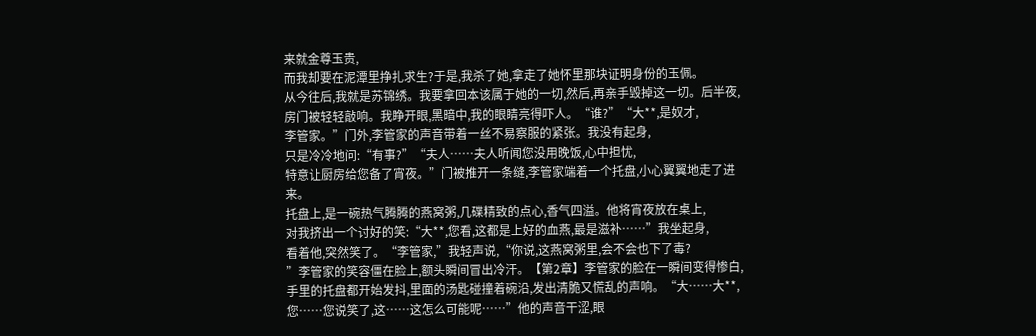来就金尊玉贵,
而我却要在泥潭里挣扎求生?于是,我杀了她,拿走了她怀里那块证明身份的玉佩。
从今往后,我就是苏锦绣。我要拿回本该属于她的一切,然后,再亲手毁掉这一切。后半夜,
房门被轻轻敲响。我睁开眼,黑暗中,我的眼睛亮得吓人。“谁?”“大**,是奴才,
李管家。”门外,李管家的声音带着一丝不易察服的紧张。我没有起身,
只是冷冷地问:“有事?”“夫人……夫人听闻您没用晚饭,心中担忧,
特意让厨房给您备了宵夜。”门被推开一条缝,李管家端着一个托盘,小心翼翼地走了进来。
托盘上,是一碗热气腾腾的燕窝粥,几碟精致的点心,香气四溢。他将宵夜放在桌上,
对我挤出一个讨好的笑:“大**,您看,这都是上好的血燕,最是滋补……”我坐起身,
看着他,突然笑了。“李管家,”我轻声说,“你说,这燕窝粥里,会不会也下了毒?
”李管家的笑容僵在脸上,额头瞬间冒出冷汗。【第2章】李管家的脸在一瞬间变得惨白,
手里的托盘都开始发抖,里面的汤匙碰撞着碗沿,发出清脆又慌乱的声响。“大……大**,
您……您说笑了,这……这怎么可能呢……”他的声音干涩,眼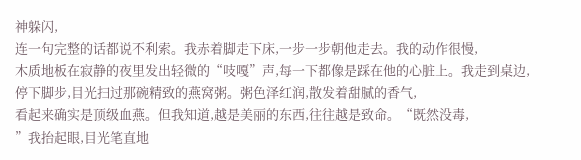神躲闪,
连一句完整的话都说不利索。我赤着脚走下床,一步一步朝他走去。我的动作很慢,
木质地板在寂静的夜里发出轻微的“吱嘎”声,每一下都像是踩在他的心脏上。我走到桌边,
停下脚步,目光扫过那碗精致的燕窝粥。粥色泽红润,散发着甜腻的香气,
看起来确实是顶级血燕。但我知道,越是美丽的东西,往往越是致命。“既然没毒,
”我抬起眼,目光笔直地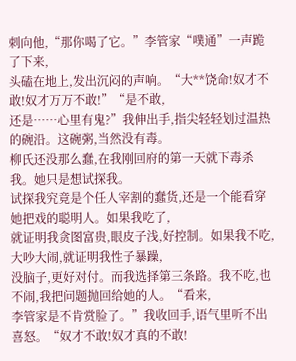刺向他,“那你喝了它。”李管家“噗通”一声跪了下来,
头磕在地上,发出沉闷的声响。“大**饶命!奴才不敢!奴才万万不敢!”“是不敢,
还是……心里有鬼?”我伸出手,指尖轻轻划过温热的碗沿。这碗粥,当然没有毒。
柳氏还没那么蠢,在我刚回府的第一天就下毒杀我。她只是想试探我。
试探我究竟是个任人宰割的蠢货,还是一个能看穿她把戏的聪明人。如果我吃了,
就证明我贪图富贵,眼皮子浅,好控制。如果我不吃,大吵大闹,就证明我性子暴躁,
没脑子,更好对付。而我选择第三条路。我不吃,也不闹,我把问题抛回给她的人。“看来,
李管家是不肯赏脸了。”我收回手,语气里听不出喜怒。“奴才不敢!奴才真的不敢!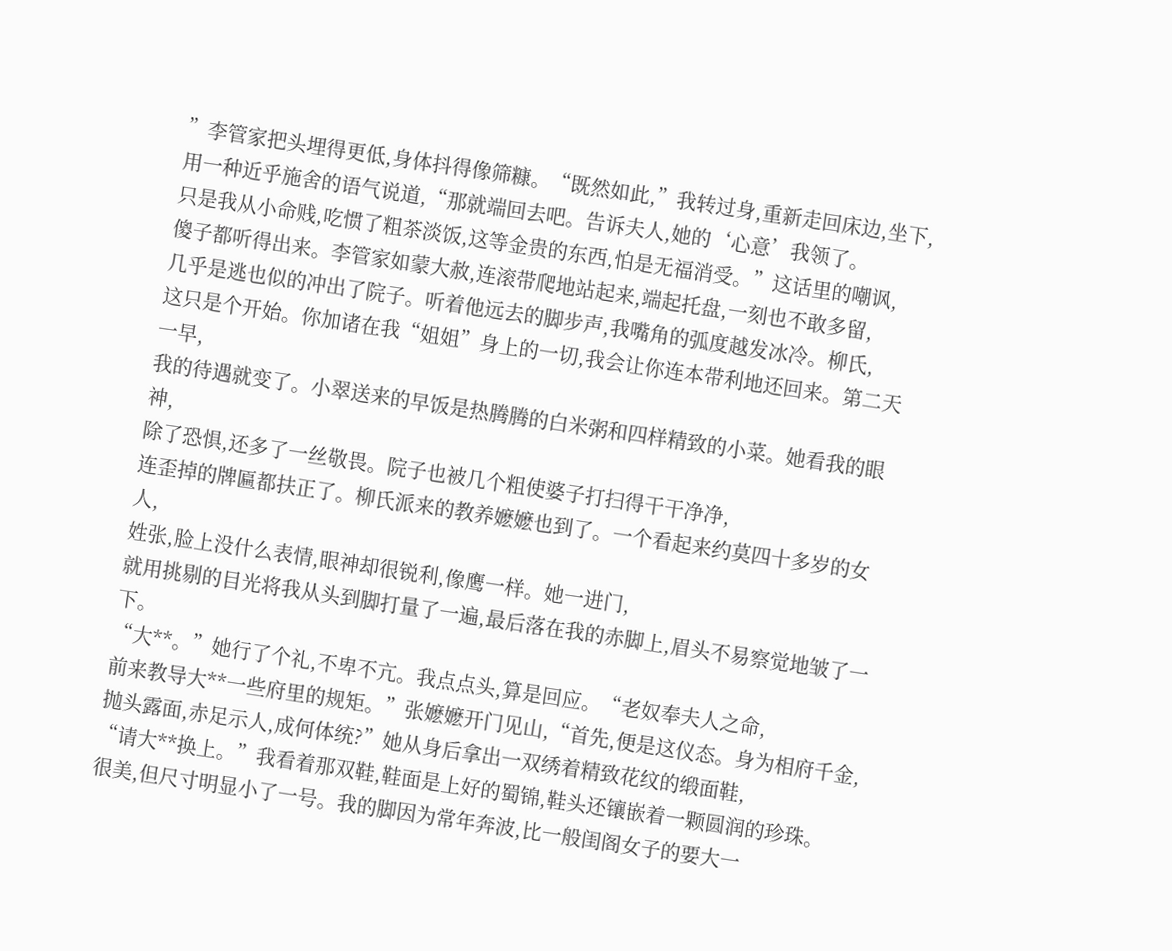”李管家把头埋得更低,身体抖得像筛糠。“既然如此,”我转过身,重新走回床边,坐下,
用一种近乎施舍的语气说道,“那就端回去吧。告诉夫人,她的‘心意’我领了。
只是我从小命贱,吃惯了粗茶淡饭,这等金贵的东西,怕是无福消受。”这话里的嘲讽,
傻子都听得出来。李管家如蒙大赦,连滚带爬地站起来,端起托盘,一刻也不敢多留,
几乎是逃也似的冲出了院子。听着他远去的脚步声,我嘴角的弧度越发冰冷。柳氏,
这只是个开始。你加诸在我“姐姐”身上的一切,我会让你连本带利地还回来。第二天一早,
我的待遇就变了。小翠送来的早饭是热腾腾的白米粥和四样精致的小菜。她看我的眼神,
除了恐惧,还多了一丝敬畏。院子也被几个粗使婆子打扫得干干净净,
连歪掉的牌匾都扶正了。柳氏派来的教养嬷嬷也到了。一个看起来约莫四十多岁的女人,
姓张,脸上没什么表情,眼神却很锐利,像鹰一样。她一进门,
就用挑剔的目光将我从头到脚打量了一遍,最后落在我的赤脚上,眉头不易察觉地皱了一下。
“大**。”她行了个礼,不卑不亢。我点点头,算是回应。“老奴奉夫人之命,
前来教导大**一些府里的规矩。”张嬷嬷开门见山,“首先,便是这仪态。身为相府千金,
抛头露面,赤足示人,成何体统?”她从身后拿出一双绣着精致花纹的缎面鞋,
“请大**换上。”我看着那双鞋,鞋面是上好的蜀锦,鞋头还镶嵌着一颗圆润的珍珠。
很美,但尺寸明显小了一号。我的脚因为常年奔波,比一般闺阁女子的要大一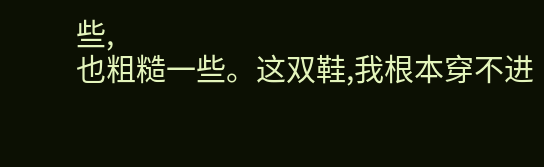些,
也粗糙一些。这双鞋,我根本穿不进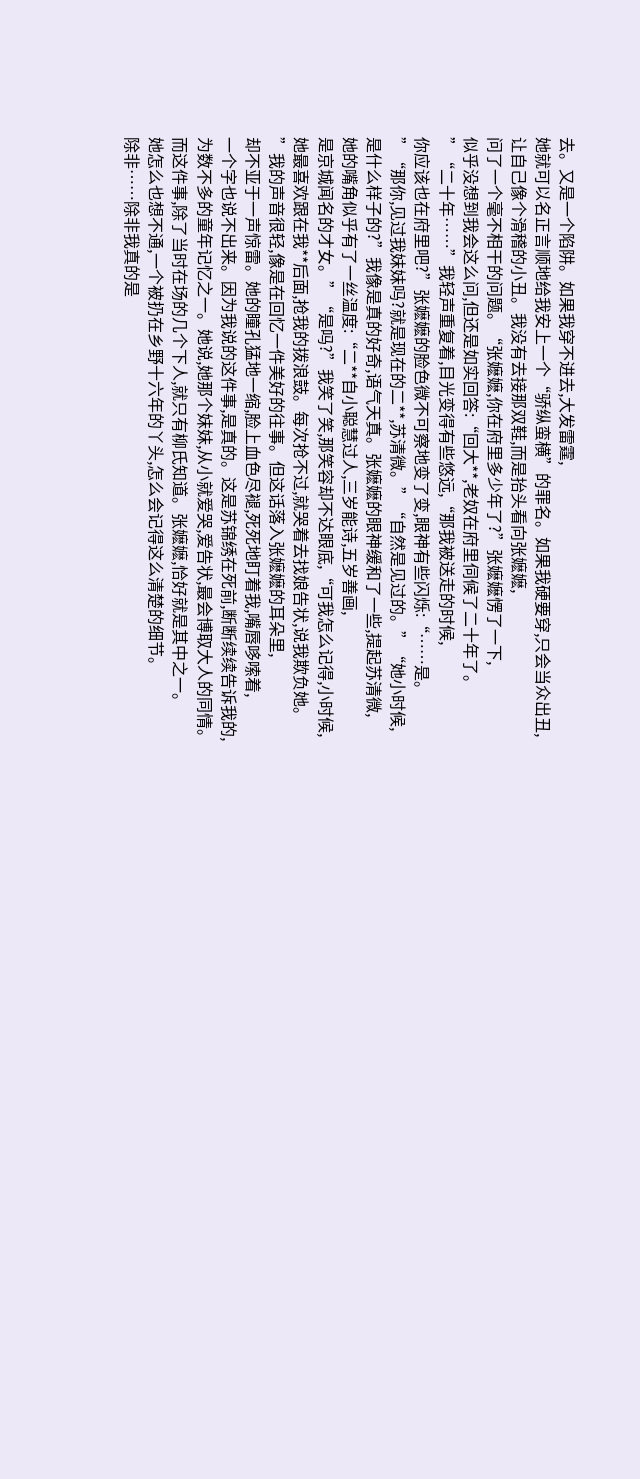去。又是一个陷阱。如果我穿不进去,大发雷霆,
她就可以名正言顺地给我安上一个“骄纵蛮横”的罪名。如果我硬要穿,只会当众出丑,
让自己像个滑稽的小丑。我没有去接那双鞋,而是抬头看向张嬷嬷,
问了一个毫不相干的问题。“张嬷嬷,你在府里多少年了?”张嬷嬷愣了一下,
似乎没想到我会这么问,但还是如实回答:“回大**,老奴在府里伺候了二十年了。
”“二十年……”我轻声重复着,目光变得有些悠远,“那我被送走的时候,
你应该也在府里吧?”张嬷嬷的脸色微不可察地变了变,眼神有些闪烁:“……是。
”“那你,见过我妹妹吗?就是现在的二**,苏清微。”“自然是见过的。”“她小时候,
是什么样子的?”我像是真的好奇,语气天真。张嬷嬷的眼神缓和了一些,提起苏清微,
她的嘴角似乎有了一丝温度:“二**自小聪慧过人,三岁能诗,五岁善画,
是京城闻名的才女。”“是吗?”我笑了笑,那笑容却不达眼底,“可我怎么记得,小时候,
她最喜欢跟在我**后面,抢我的拨浪鼓。每次抢不过,就哭着去找娘告状,说我欺负她。
”我的声音很轻,像是在回忆一件美好的往事。但这话落入张嬷嬷的耳朵里,
却不亚于一声惊雷。她的瞳孔猛地一缩,脸上血色尽褪,死死地盯着我,嘴唇哆嗦着,
一个字也说不出来。因为我说的这件事,是真的。这是苏锦绣在死前,断断续续告诉我的,
为数不多的童年记忆之一。她说,她那个妹妹,从小就爱哭,爱告状,最会博取大人的同情。
而这件事,除了当时在场的几个下人,就只有柳氏知道。张嬷嬷,恰好就是其中之一。
她怎么也想不通,一个被扔在乡野十六年的丫头,怎么会记得这么清楚的细节。
除非……除非我真的是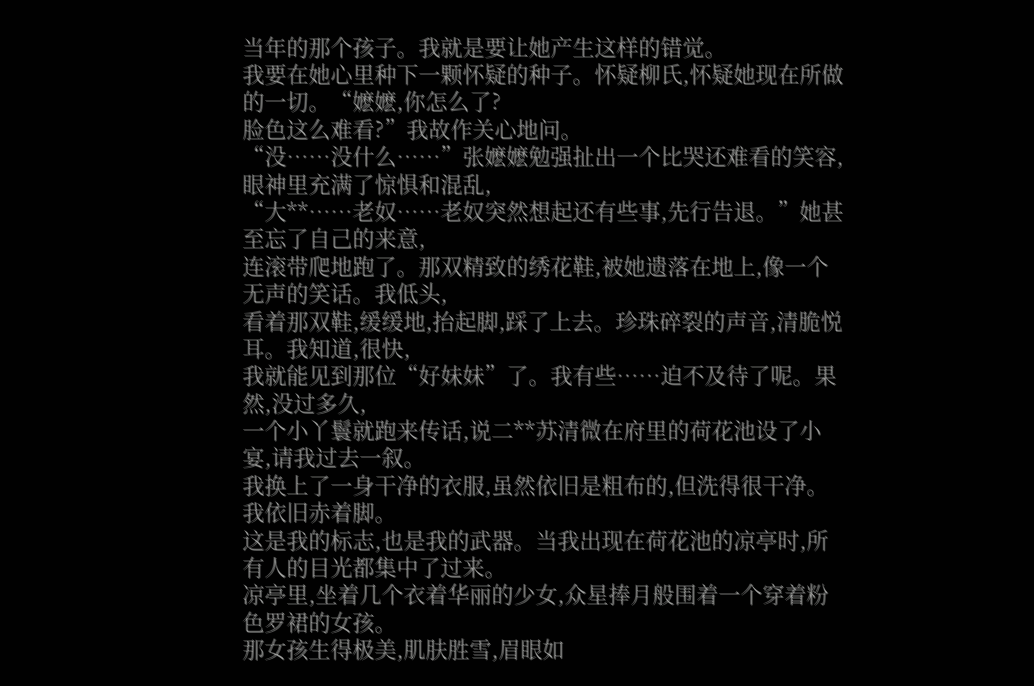当年的那个孩子。我就是要让她产生这样的错觉。
我要在她心里种下一颗怀疑的种子。怀疑柳氏,怀疑她现在所做的一切。“嬷嬷,你怎么了?
脸色这么难看?”我故作关心地问。
“没……没什么……”张嬷嬷勉强扯出一个比哭还难看的笑容,眼神里充满了惊惧和混乱,
“大**……老奴……老奴突然想起还有些事,先行告退。”她甚至忘了自己的来意,
连滚带爬地跑了。那双精致的绣花鞋,被她遗落在地上,像一个无声的笑话。我低头,
看着那双鞋,缓缓地,抬起脚,踩了上去。珍珠碎裂的声音,清脆悦耳。我知道,很快,
我就能见到那位“好妹妹”了。我有些……迫不及待了呢。果然,没过多久,
一个小丫鬟就跑来传话,说二**苏清微在府里的荷花池设了小宴,请我过去一叙。
我换上了一身干净的衣服,虽然依旧是粗布的,但洗得很干净。我依旧赤着脚。
这是我的标志,也是我的武器。当我出现在荷花池的凉亭时,所有人的目光都集中了过来。
凉亭里,坐着几个衣着华丽的少女,众星捧月般围着一个穿着粉色罗裙的女孩。
那女孩生得极美,肌肤胜雪,眉眼如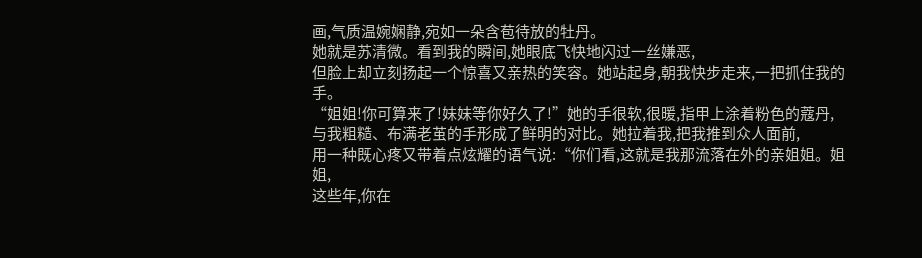画,气质温婉娴静,宛如一朵含苞待放的牡丹。
她就是苏清微。看到我的瞬间,她眼底飞快地闪过一丝嫌恶,
但脸上却立刻扬起一个惊喜又亲热的笑容。她站起身,朝我快步走来,一把抓住我的手。
“姐姐!你可算来了!妹妹等你好久了!”她的手很软,很暖,指甲上涂着粉色的蔻丹,
与我粗糙、布满老茧的手形成了鲜明的对比。她拉着我,把我推到众人面前,
用一种既心疼又带着点炫耀的语气说:“你们看,这就是我那流落在外的亲姐姐。姐姐,
这些年,你在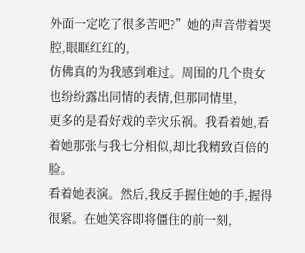外面一定吃了很多苦吧?”她的声音带着哭腔,眼眶红红的,
仿佛真的为我感到难过。周围的几个贵女也纷纷露出同情的表情,但那同情里,
更多的是看好戏的幸灾乐祸。我看着她,看着她那张与我七分相似,却比我精致百倍的脸。
看着她表演。然后,我反手握住她的手,握得很紧。在她笑容即将僵住的前一刻,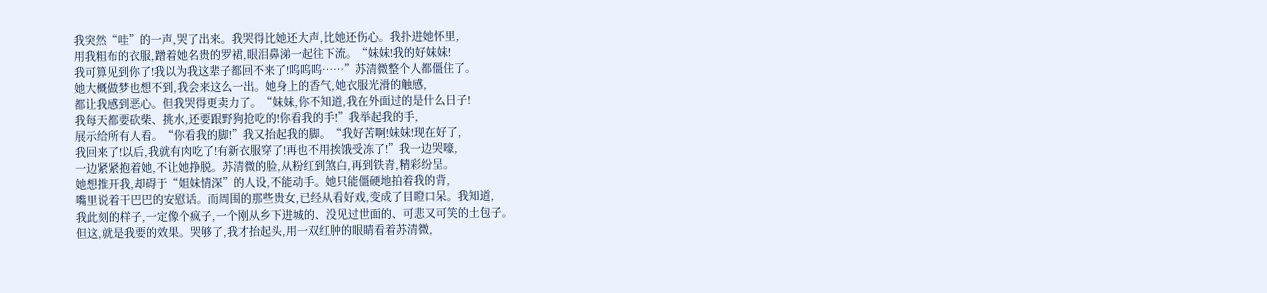我突然“哇”的一声,哭了出来。我哭得比她还大声,比她还伤心。我扑进她怀里,
用我粗布的衣服,蹭着她名贵的罗裙,眼泪鼻涕一起往下流。“妹妹!我的好妹妹!
我可算见到你了!我以为我这辈子都回不来了!呜呜呜……”苏清微整个人都僵住了。
她大概做梦也想不到,我会来这么一出。她身上的香气,她衣服光滑的触感,
都让我感到恶心。但我哭得更卖力了。“妹妹,你不知道,我在外面过的是什么日子!
我每天都要砍柴、挑水,还要跟野狗抢吃的!你看我的手!”我举起我的手,
展示给所有人看。“你看我的脚!”我又抬起我的脚。“我好苦啊!妹妹!现在好了,
我回来了!以后,我就有肉吃了!有新衣服穿了!再也不用挨饿受冻了!”我一边哭嚎,
一边紧紧抱着她,不让她挣脱。苏清微的脸,从粉红到煞白,再到铁青,精彩纷呈。
她想推开我,却碍于“姐妹情深”的人设,不能动手。她只能僵硬地拍着我的背,
嘴里说着干巴巴的安慰话。而周围的那些贵女,已经从看好戏,变成了目瞪口呆。我知道,
我此刻的样子,一定像个疯子,一个刚从乡下进城的、没见过世面的、可悲又可笑的土包子。
但这,就是我要的效果。哭够了,我才抬起头,用一双红肿的眼睛看着苏清微,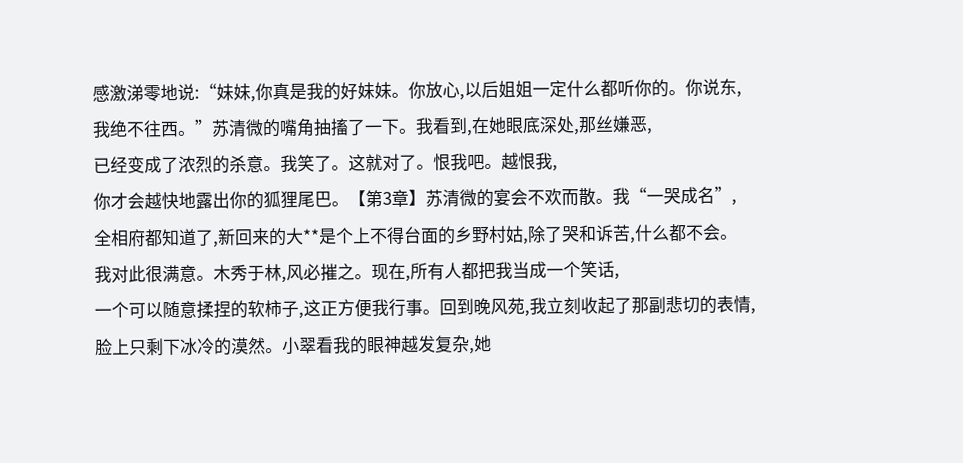感激涕零地说:“妹妹,你真是我的好妹妹。你放心,以后姐姐一定什么都听你的。你说东,
我绝不往西。”苏清微的嘴角抽搐了一下。我看到,在她眼底深处,那丝嫌恶,
已经变成了浓烈的杀意。我笑了。这就对了。恨我吧。越恨我,
你才会越快地露出你的狐狸尾巴。【第3章】苏清微的宴会不欢而散。我“一哭成名”,
全相府都知道了,新回来的大**是个上不得台面的乡野村姑,除了哭和诉苦,什么都不会。
我对此很满意。木秀于林,风必摧之。现在,所有人都把我当成一个笑话,
一个可以随意揉捏的软柿子,这正方便我行事。回到晚风苑,我立刻收起了那副悲切的表情,
脸上只剩下冰冷的漠然。小翠看我的眼神越发复杂,她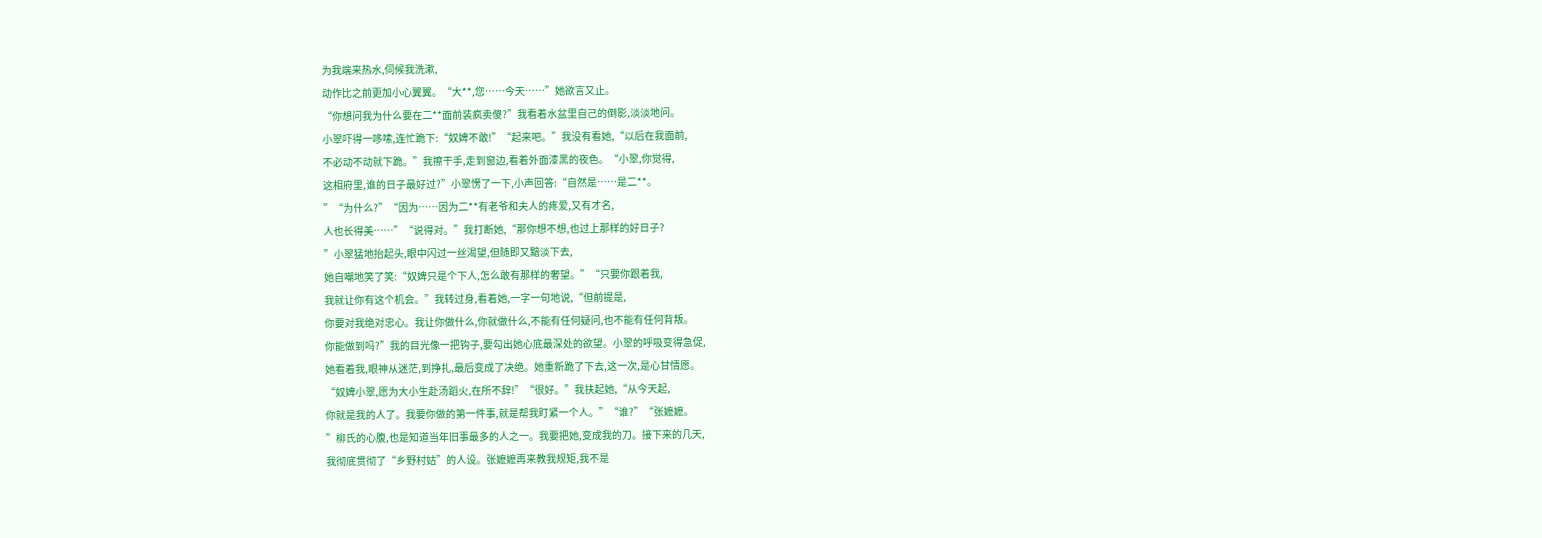为我端来热水,伺候我洗漱,
动作比之前更加小心翼翼。“大**,您……今天……”她欲言又止。
“你想问我为什么要在二**面前装疯卖傻?”我看着水盆里自己的倒影,淡淡地问。
小翠吓得一哆嗦,连忙跪下:“奴婢不敢!”“起来吧。”我没有看她,“以后在我面前,
不必动不动就下跪。”我擦干手,走到窗边,看着外面漆黑的夜色。“小翠,你觉得,
这相府里,谁的日子最好过?”小翠愣了一下,小声回答:“自然是……是二**。
”“为什么?”“因为……因为二**有老爷和夫人的疼爱,又有才名,
人也长得美……”“说得对。”我打断她,“那你想不想,也过上那样的好日子?
”小翠猛地抬起头,眼中闪过一丝渴望,但随即又黯淡下去,
她自嘲地笑了笑:“奴婢只是个下人,怎么敢有那样的奢望。”“只要你跟着我,
我就让你有这个机会。”我转过身,看着她,一字一句地说,“但前提是,
你要对我绝对忠心。我让你做什么,你就做什么,不能有任何疑问,也不能有任何背叛。
你能做到吗?”我的目光像一把钩子,要勾出她心底最深处的欲望。小翠的呼吸变得急促,
她看着我,眼神从迷茫,到挣扎,最后变成了决绝。她重新跪了下去,这一次,是心甘情愿。
“奴婢小翠,愿为大小生赴汤蹈火,在所不辞!”“很好。”我扶起她,“从今天起,
你就是我的人了。我要你做的第一件事,就是帮我盯紧一个人。”“谁?”“张嬷嬷。
”柳氏的心腹,也是知道当年旧事最多的人之一。我要把她,变成我的刀。接下来的几天,
我彻底贯彻了“乡野村姑”的人设。张嬷嬷再来教我规矩,我不是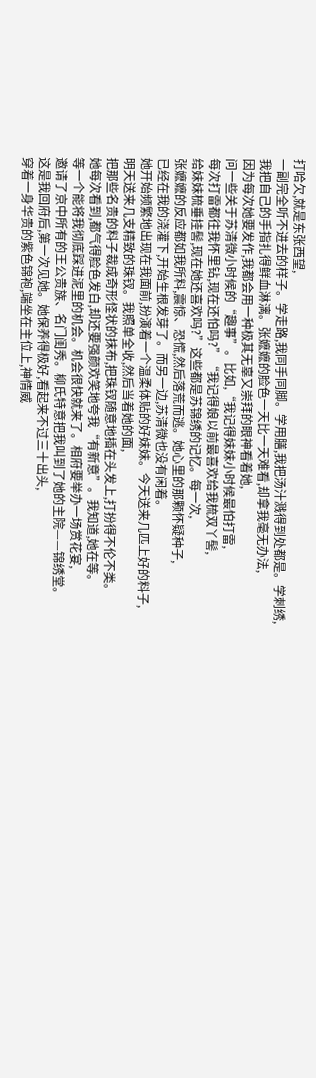打哈欠,就是东张西望,
一副完全听不进去的样子。学走路,我同手同脚。学用膳,我把汤汁溅得到处都是。学刺绣,
我把自己的手指扎得鲜血淋漓。张嬷嬷的脸色一天比一天难看,却拿我毫无办法,
因为每次她要发作,我都会用一种极其无辜又崇拜的眼神看着她,
问一些关于苏清微小时候的“趣事”。比如,“我记得妹妹小时候最怕打雷,
每次打雷都往我怀里钻,现在还怕吗?”“我记得娘以前最喜欢给我梳双丫髻,
给妹妹梳垂挂髻,现在她还喜欢吗?”这些都是苏锦绣的记忆。每一次,
张嬷嬷的反应都如我所料,震惊、恐慌,然后落荒而逃。她心里的那颗怀疑种子,
已经在我的浇灌下,开始生根发芽了。而另一边,苏清微也没有闲着。
她开始频繁地出现在我面前,扮演着一个温柔体贴的好妹妹。今天送来几匹上好的料子,
明天送来几支精致的珠钗。我照单全收,然后当着她的面,
把那些名贵的料子裁成奇形怪状的抹布,把珠钗随意地插在头发上,打扮得不伦不类。
她每次看到,都气得脸色发白,却还要强颜欢笑地夸我“有新意”。我知道,她在等。
等一个能将我彻底踩进泥里的机会。机会很快就来了。相府要举办一场赏花宴,
邀请了京中所有的王公贵族、名门闺秀。柳氏特意把我叫到了她的主院——锦绣堂。
这是我回府后,第一次见她。她保养得极好,看起来不过三十出头,
穿着一身华贵的紫色锦袍,端坐在主位上,神情威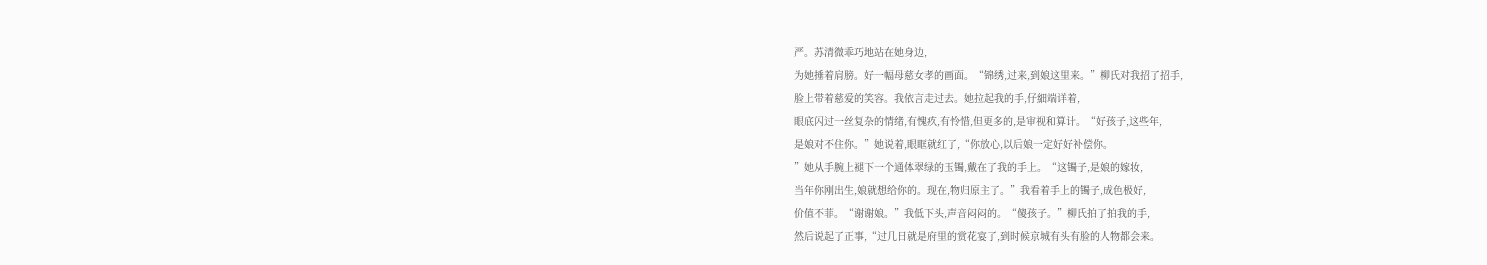严。苏清微乖巧地站在她身边,
为她捶着肩膀。好一幅母慈女孝的画面。“锦绣,过来,到娘这里来。”柳氏对我招了招手,
脸上带着慈爱的笑容。我依言走过去。她拉起我的手,仔細端详着,
眼底闪过一丝复杂的情绪,有愧疚,有怜惜,但更多的,是审视和算计。“好孩子,这些年,
是娘对不住你。”她说着,眼眶就红了,“你放心,以后娘一定好好补偿你。
”她从手腕上褪下一个通体翠绿的玉镯,戴在了我的手上。“这镯子,是娘的嫁妆,
当年你刚出生,娘就想给你的。现在,物归原主了。”我看着手上的镯子,成色极好,
价值不菲。“谢谢娘。”我低下头,声音闷闷的。“傻孩子。”柳氏拍了拍我的手,
然后说起了正事,“过几日就是府里的赏花宴了,到时候京城有头有脸的人物都会来。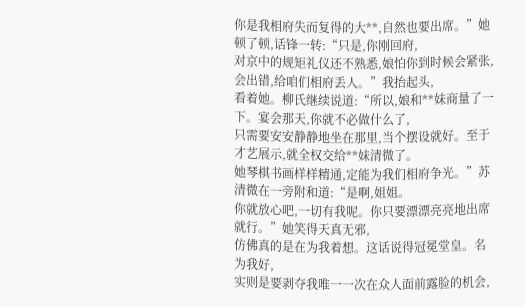你是我相府失而复得的大**,自然也要出席。”她顿了顿,话锋一转:“只是,你刚回府,
对京中的规矩礼仪还不熟悉,娘怕你到时候会紧张,会出错,给咱们相府丢人。”我抬起头,
看着她。柳氏继续说道:“所以,娘和**妹商量了一下。宴会那天,你就不必做什么了,
只需要安安静静地坐在那里,当个摆设就好。至于才艺展示,就全权交给**妹清微了。
她琴棋书画样样精通,定能为我们相府争光。”苏清微在一旁附和道:“是啊,姐姐。
你就放心吧,一切有我呢。你只要漂漂亮亮地出席就行。”她笑得天真无邪,
仿佛真的是在为我着想。这话说得冠冕堂皇。名为我好,
实则是要剥夺我唯一一次在众人面前露脸的机会,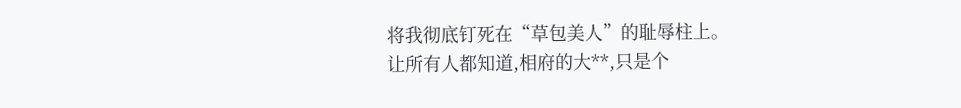将我彻底钉死在“草包美人”的耻辱柱上。
让所有人都知道,相府的大**,只是个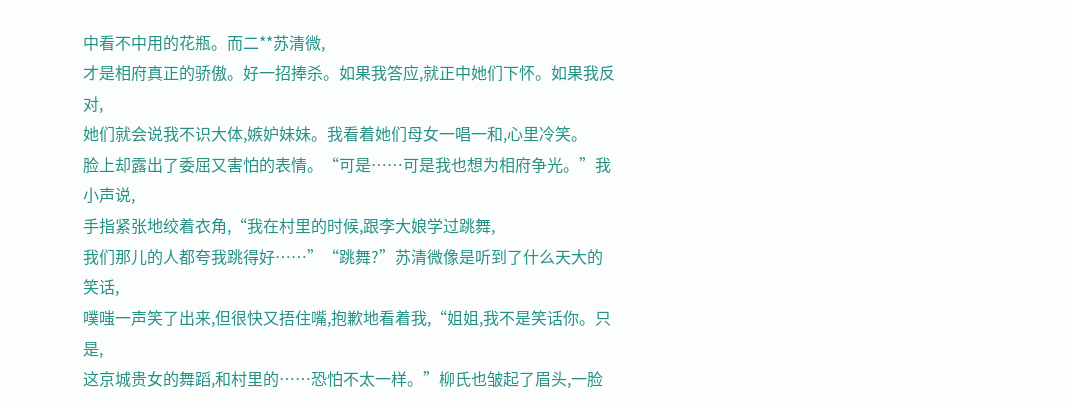中看不中用的花瓶。而二**苏清微,
才是相府真正的骄傲。好一招捧杀。如果我答应,就正中她们下怀。如果我反对,
她们就会说我不识大体,嫉妒妹妹。我看着她们母女一唱一和,心里冷笑。
脸上却露出了委屈又害怕的表情。“可是……可是我也想为相府争光。”我小声说,
手指紧张地绞着衣角,“我在村里的时候,跟李大娘学过跳舞,
我们那儿的人都夸我跳得好……”“跳舞?”苏清微像是听到了什么天大的笑话,
噗嗤一声笑了出来,但很快又捂住嘴,抱歉地看着我,“姐姐,我不是笑话你。只是,
这京城贵女的舞蹈,和村里的……恐怕不太一样。”柳氏也皱起了眉头,一脸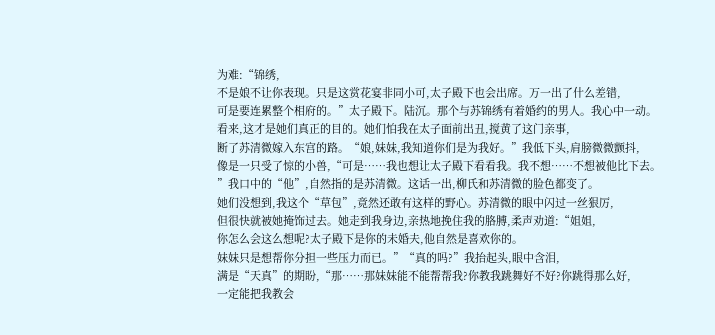为难:“锦绣,
不是娘不让你表现。只是这赏花宴非同小可,太子殿下也会出席。万一出了什么差错,
可是要连累整个相府的。”太子殿下。陆沉。那个与苏锦绣有着婚约的男人。我心中一动。
看来,这才是她们真正的目的。她们怕我在太子面前出丑,搅黄了这门亲事,
断了苏清微嫁入东宫的路。“娘,妹妹,我知道你们是为我好。”我低下头,肩膀微微颤抖,
像是一只受了惊的小兽,“可是……我也想让太子殿下看看我。我不想……不想被他比下去。
”我口中的“他”,自然指的是苏清微。这话一出,柳氏和苏清微的脸色都变了。
她们没想到,我这个“草包”,竟然还敢有这样的野心。苏清微的眼中闪过一丝狠厉,
但很快就被她掩饰过去。她走到我身边,亲热地挽住我的胳膊,柔声劝道:“姐姐,
你怎么会这么想呢?太子殿下是你的未婚夫,他自然是喜欢你的。
妹妹只是想帮你分担一些压力而已。”“真的吗?”我抬起头,眼中含泪,
满是“天真”的期盼,“那……那妹妹能不能帮帮我?你教我跳舞好不好?你跳得那么好,
一定能把我教会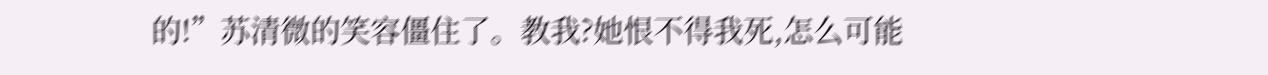的!”苏清微的笑容僵住了。教我?她恨不得我死,怎么可能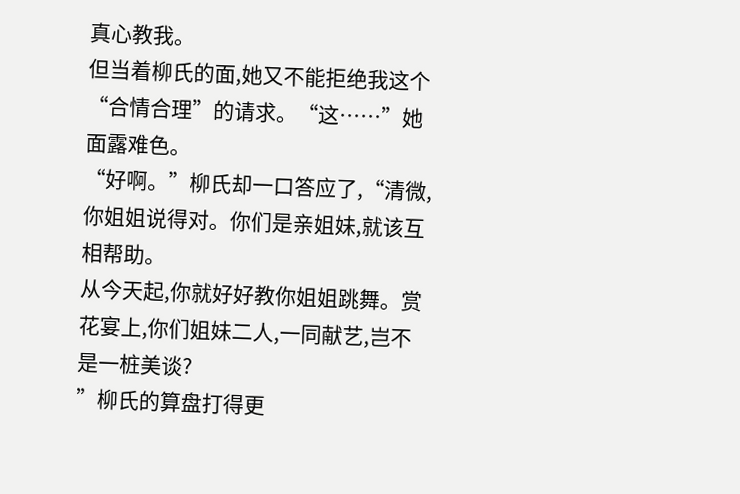真心教我。
但当着柳氏的面,她又不能拒绝我这个“合情合理”的请求。“这……”她面露难色。
“好啊。”柳氏却一口答应了,“清微,你姐姐说得对。你们是亲姐妹,就该互相帮助。
从今天起,你就好好教你姐姐跳舞。赏花宴上,你们姐妹二人,一同献艺,岂不是一桩美谈?
”柳氏的算盘打得更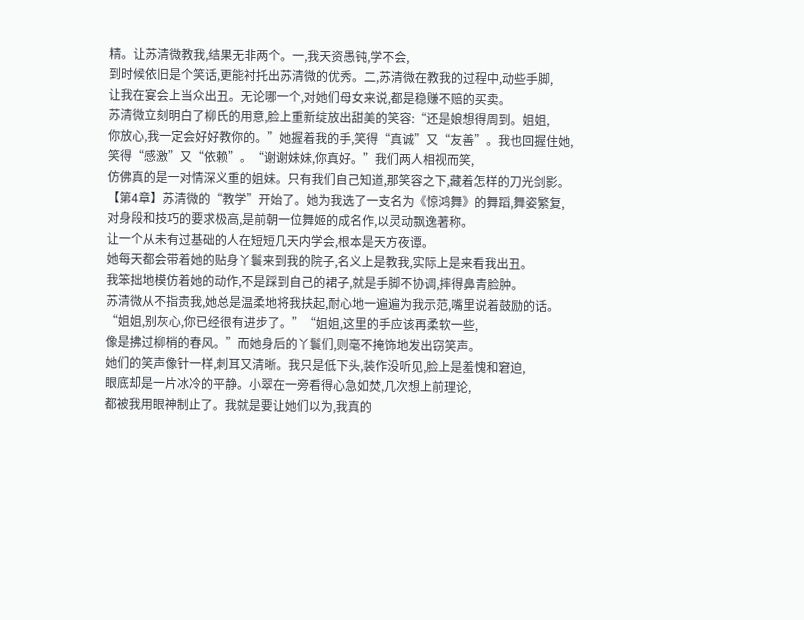精。让苏清微教我,结果无非两个。一,我天资愚钝,学不会,
到时候依旧是个笑话,更能衬托出苏清微的优秀。二,苏清微在教我的过程中,动些手脚,
让我在宴会上当众出丑。无论哪一个,对她们母女来说,都是稳赚不赔的买卖。
苏清微立刻明白了柳氏的用意,脸上重新绽放出甜美的笑容:“还是娘想得周到。姐姐,
你放心,我一定会好好教你的。”她握着我的手,笑得“真诚”又“友善”。我也回握住她,
笑得“感激”又“依赖”。“谢谢妹妹,你真好。”我们两人相视而笑,
仿佛真的是一对情深义重的姐妹。只有我们自己知道,那笑容之下,藏着怎样的刀光剑影。
【第4章】苏清微的“教学”开始了。她为我选了一支名为《惊鸿舞》的舞蹈,舞姿繁复,
对身段和技巧的要求极高,是前朝一位舞姬的成名作,以灵动飘逸著称。
让一个从未有过基础的人在短短几天内学会,根本是天方夜谭。
她每天都会带着她的贴身丫鬟来到我的院子,名义上是教我,实际上是来看我出丑。
我笨拙地模仿着她的动作,不是踩到自己的裙子,就是手脚不协调,摔得鼻青脸肿。
苏清微从不指责我,她总是温柔地将我扶起,耐心地一遍遍为我示范,嘴里说着鼓励的话。
“姐姐,别灰心,你已经很有进步了。”“姐姐,这里的手应该再柔软一些,
像是拂过柳梢的春风。”而她身后的丫鬟们,则毫不掩饰地发出窃笑声。
她们的笑声像针一样,刺耳又清晰。我只是低下头,装作没听见,脸上是羞愧和窘迫,
眼底却是一片冰冷的平静。小翠在一旁看得心急如焚,几次想上前理论,
都被我用眼神制止了。我就是要让她们以为,我真的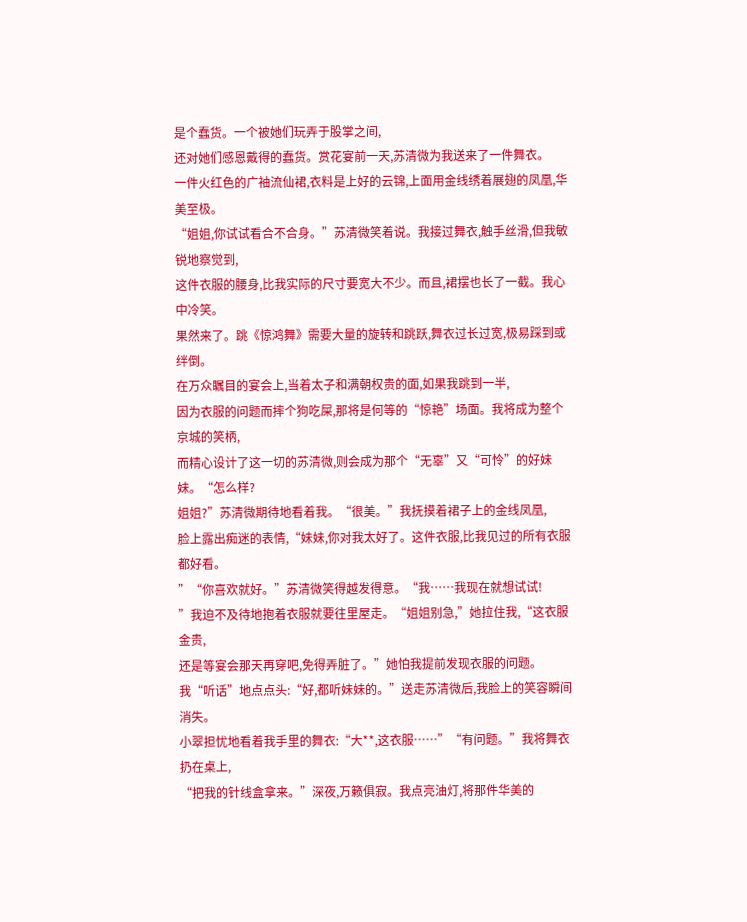是个蠢货。一个被她们玩弄于股掌之间,
还对她们感恩戴得的蠢货。赏花宴前一天,苏清微为我送来了一件舞衣。
一件火红色的广袖流仙裙,衣料是上好的云锦,上面用金线绣着展翅的凤凰,华美至极。
“姐姐,你试试看合不合身。”苏清微笑着说。我接过舞衣,触手丝滑,但我敏锐地察觉到,
这件衣服的腰身,比我实际的尺寸要宽大不少。而且,裙摆也长了一截。我心中冷笑。
果然来了。跳《惊鸿舞》需要大量的旋转和跳跃,舞衣过长过宽,极易踩到或绊倒。
在万众瞩目的宴会上,当着太子和满朝权贵的面,如果我跳到一半,
因为衣服的问题而摔个狗吃屎,那将是何等的“惊艳”场面。我将成为整个京城的笑柄,
而精心设计了这一切的苏清微,则会成为那个“无辜”又“可怜”的好妹妹。“怎么样?
姐姐?”苏清微期待地看着我。“很美。”我抚摸着裙子上的金线凤凰,
脸上露出痴迷的表情,“妹妹,你对我太好了。这件衣服,比我见过的所有衣服都好看。
”“你喜欢就好。”苏清微笑得越发得意。“我……我现在就想试试!
”我迫不及待地抱着衣服就要往里屋走。“姐姐别急,”她拉住我,“这衣服金贵,
还是等宴会那天再穿吧,免得弄脏了。”她怕我提前发现衣服的问题。
我“听话”地点点头:“好,都听妹妹的。”送走苏清微后,我脸上的笑容瞬间消失。
小翠担忧地看着我手里的舞衣:“大**,这衣服……”“有问题。”我将舞衣扔在桌上,
“把我的针线盒拿来。”深夜,万籁俱寂。我点亮油灯,将那件华美的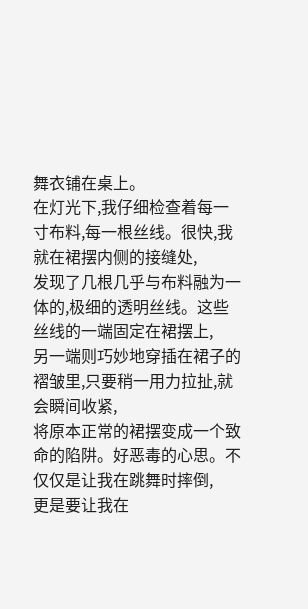舞衣铺在桌上。
在灯光下,我仔细检查着每一寸布料,每一根丝线。很快,我就在裙摆内侧的接缝处,
发现了几根几乎与布料融为一体的,极细的透明丝线。这些丝线的一端固定在裙摆上,
另一端则巧妙地穿插在裙子的褶皱里,只要稍一用力拉扯,就会瞬间收紧,
将原本正常的裙摆变成一个致命的陷阱。好恶毒的心思。不仅仅是让我在跳舞时摔倒,
更是要让我在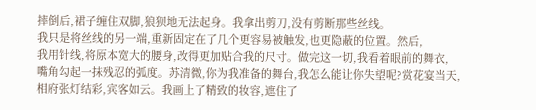摔倒后,裙子缠住双脚,狼狈地无法起身。我拿出剪刀,没有剪断那些丝线。
我只是将丝线的另一端,重新固定在了几个更容易被触发,也更隐蔽的位置。然后,
我用针线,将原本宽大的腰身,改得更加贴合我的尺寸。做完这一切,我看着眼前的舞衣,
嘴角勾起一抹残忍的弧度。苏清微,你为我准备的舞台,我怎么能让你失望呢?赏花宴当天,
相府张灯结彩,宾客如云。我画上了精致的妆容,遮住了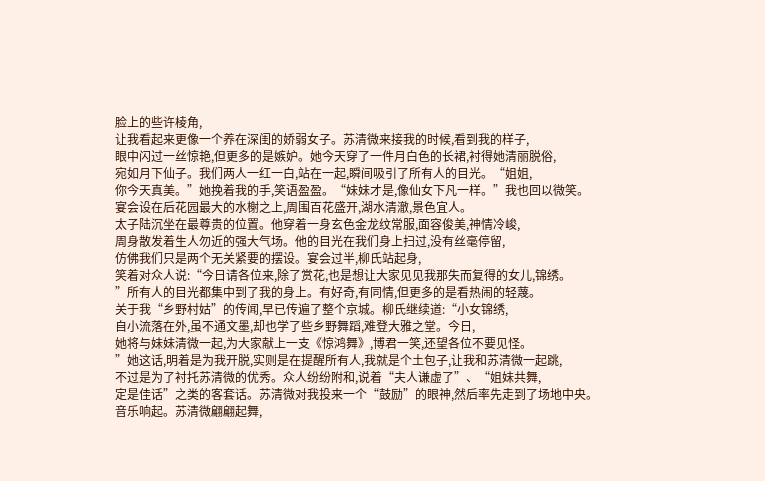脸上的些许棱角,
让我看起来更像一个养在深闺的娇弱女子。苏清微来接我的时候,看到我的样子,
眼中闪过一丝惊艳,但更多的是嫉妒。她今天穿了一件月白色的长裙,衬得她清丽脱俗,
宛如月下仙子。我们两人一红一白,站在一起,瞬间吸引了所有人的目光。“姐姐,
你今天真美。”她挽着我的手,笑语盈盈。“妹妹才是,像仙女下凡一样。”我也回以微笑。
宴会设在后花园最大的水榭之上,周围百花盛开,湖水清澈,景色宜人。
太子陆沉坐在最尊贵的位置。他穿着一身玄色金龙纹常服,面容俊美,神情冷峻,
周身散发着生人勿近的强大气场。他的目光在我们身上扫过,没有丝毫停留,
仿佛我们只是两个无关紧要的摆设。宴会过半,柳氏站起身,
笑着对众人说:“今日请各位来,除了赏花,也是想让大家见见我那失而复得的女儿,锦绣。
”所有人的目光都集中到了我的身上。有好奇,有同情,但更多的是看热闹的轻蔑。
关于我“乡野村姑”的传闻,早已传遍了整个京城。柳氏继续道:“小女锦绣,
自小流落在外,虽不通文墨,却也学了些乡野舞蹈,难登大雅之堂。今日,
她将与妹妹清微一起,为大家献上一支《惊鸿舞》,博君一笑,还望各位不要见怪。
”她这话,明着是为我开脱,实则是在提醒所有人,我就是个土包子,让我和苏清微一起跳,
不过是为了衬托苏清微的优秀。众人纷纷附和,说着“夫人谦虚了”、“姐妹共舞,
定是佳话”之类的客套话。苏清微对我投来一个“鼓励”的眼神,然后率先走到了场地中央。
音乐响起。苏清微翩翩起舞,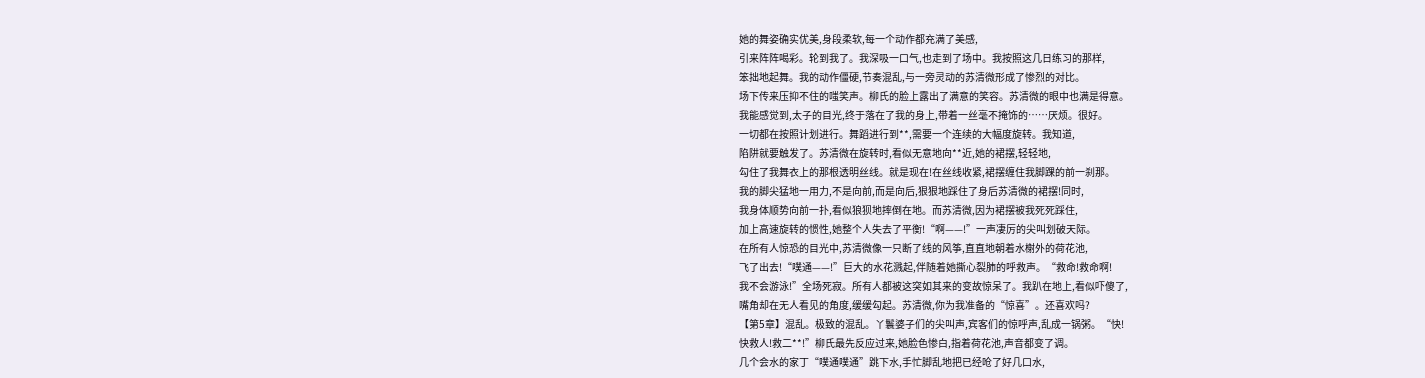她的舞姿确实优美,身段柔软,每一个动作都充满了美感,
引来阵阵喝彩。轮到我了。我深吸一口气,也走到了场中。我按照这几日练习的那样,
笨拙地起舞。我的动作僵硬,节奏混乱,与一旁灵动的苏清微形成了惨烈的对比。
场下传来压抑不住的嗤笑声。柳氏的脸上露出了满意的笑容。苏清微的眼中也满是得意。
我能感觉到,太子的目光,终于落在了我的身上,带着一丝毫不掩饰的……厌烦。很好。
一切都在按照计划进行。舞蹈进行到**,需要一个连续的大幅度旋转。我知道,
陷阱就要触发了。苏清微在旋转时,看似无意地向**近,她的裙摆,轻轻地,
勾住了我舞衣上的那根透明丝线。就是现在!在丝线收紧,裙摆缠住我脚踝的前一刹那。
我的脚尖猛地一用力,不是向前,而是向后,狠狠地踩住了身后苏清微的裙摆!同时,
我身体顺势向前一扑,看似狼狈地摔倒在地。而苏清微,因为裙摆被我死死踩住,
加上高速旋转的惯性,她整个人失去了平衡!“啊——!”一声凄厉的尖叫划破天际。
在所有人惊恐的目光中,苏清微像一只断了线的风筝,直直地朝着水榭外的荷花池,
飞了出去!“噗通——!”巨大的水花溅起,伴随着她撕心裂肺的呼救声。“救命!救命啊!
我不会游泳!”全场死寂。所有人都被这突如其来的变故惊呆了。我趴在地上,看似吓傻了,
嘴角却在无人看见的角度,缓缓勾起。苏清微,你为我准备的“惊喜”。还喜欢吗?
【第5章】混乱。极致的混乱。丫鬟婆子们的尖叫声,宾客们的惊呼声,乱成一锅粥。“快!
快救人!救二**!”柳氏最先反应过来,她脸色惨白,指着荷花池,声音都变了调。
几个会水的家丁“噗通噗通”跳下水,手忙脚乱地把已经呛了好几口水,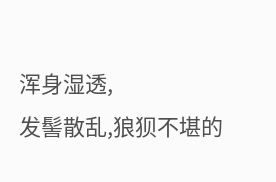浑身湿透,
发髻散乱,狼狈不堪的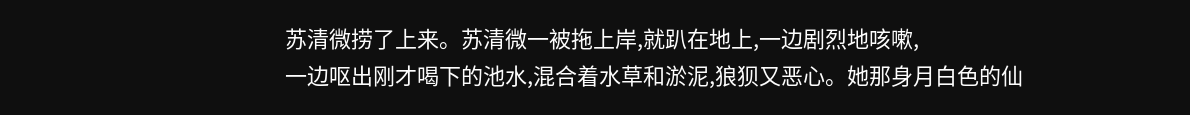苏清微捞了上来。苏清微一被拖上岸,就趴在地上,一边剧烈地咳嗽,
一边呕出刚才喝下的池水,混合着水草和淤泥,狼狈又恶心。她那身月白色的仙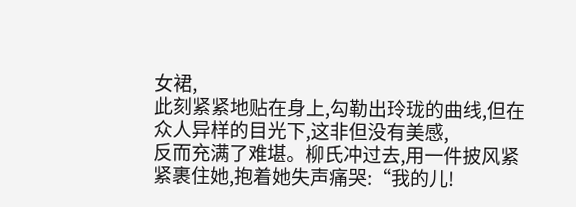女裙,
此刻紧紧地贴在身上,勾勒出玲珑的曲线,但在众人异样的目光下,这非但没有美感,
反而充满了难堪。柳氏冲过去,用一件披风紧紧裹住她,抱着她失声痛哭:“我的儿!